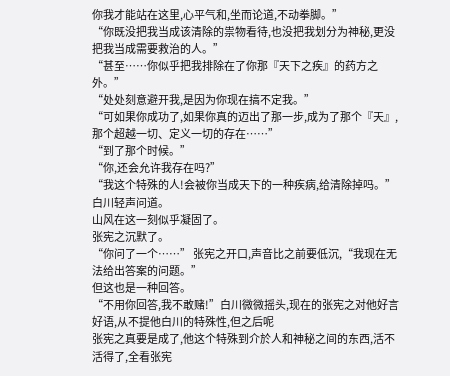你我才能站在这里,心平气和,坐而论道,不动拳脚。”
“你既没把我当成该清除的祟物看待,也没把我划分为神秘,更没把我当成需要救治的人。”
“甚至……你似乎把我排除在了你那『天下之疾』的药方之外。”
“处处刻意避开我,是因为你现在搞不定我。”
“可如果你成功了,如果你真的迈出了那一步,成为了那个『天』,那个超越一切、定义一切的存在……”
“到了那个时候。”
“你,还会允许我存在吗?”
“我这个特殊的人!会被你当成天下的一种疾病,给清除掉吗。”白川轻声问道。
山风在这一刻似乎凝固了。
张宪之沉默了。
“你问了一个……” 张宪之开口,声音比之前要低沉,“我现在无法给出答案的问题。”
但这也是一种回答。
“不用你回答,我不敢赌!”白川微微摇头,现在的张宪之对他好言好语,从不提他白川的特殊性,但之后呢
张宪之真要是成了,他这个特殊到介於人和神秘之间的东西,活不活得了,全看张宪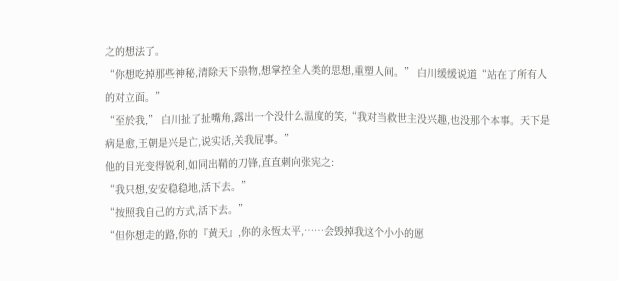之的想法了。
“你想吃掉那些神秘,清除天下祟物,想掌控全人类的思想,重塑人间。” 白川缓缓说道“站在了所有人的对立面。”
“至於我,” 白川扯了扯嘴角,露出一个没什么温度的笑,“我对当救世主没兴趣,也没那个本事。天下是病是愈,王朝是兴是亡,说实话,关我屁事。”
他的目光变得锐利,如同出鞘的刀锋,直直刺向张宪之:
“我只想,安安稳稳地,活下去。”
“按照我自己的方式,活下去。”
“但你想走的路,你的『黄天』,你的永恆太平,……会毁掉我这个小小的愿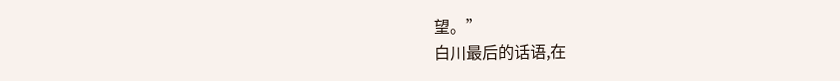望。”
白川最后的话语,在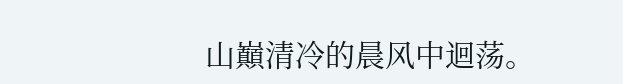山巔清冷的晨风中迴荡。